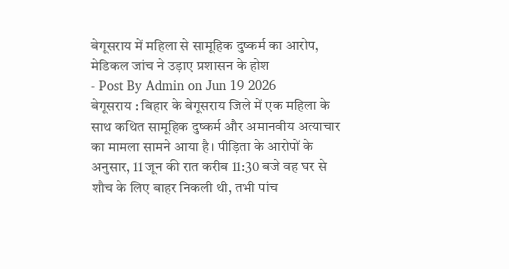बेगूसराय में महिला से सामूहिक दुष्कर्म का आरोप, मेडिकल जांच ने उड़ाए प्रशासन के होश
- Post By Admin on Jun 19 2026
बेगूसराय : बिहार के बेगूसराय जिले में एक महिला के साथ कथित सामूहिक दुष्कर्म और अमानवीय अत्याचार का मामला सामने आया है। पीड़िता के आरोपों के अनुसार, 11 जून की रात करीब 11:30 बजे वह घर से शौच के लिए बाहर निकली थी, तभी पांच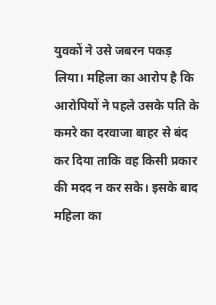युवकों ने उसे जबरन पकड़ लिया। महिला का आरोप है कि आरोपियों ने पहले उसके पति के कमरे का दरवाजा बाहर से बंद कर दिया ताकि वह किसी प्रकार की मदद न कर सके। इसके बाद महिला का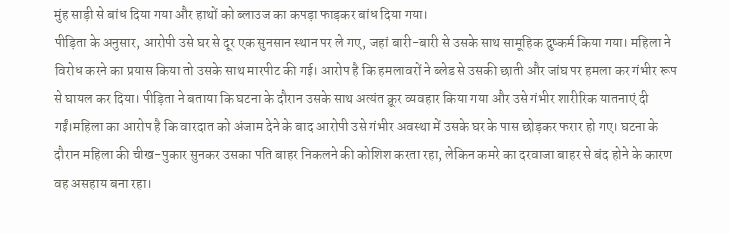मुंह साड़ी से बांध दिया गया और हाथों को ब्लाउज का कपड़ा फाड़कर बांध दिया गया।
पीड़िता के अनुसार, आरोपी उसे घर से दूर एक सुनसान स्थान पर ले गए, जहां बारी-बारी से उसके साथ सामूहिक दुष्कर्म किया गया। महिला ने विरोध करने का प्रयास किया तो उसके साथ मारपीट की गई। आरोप है कि हमलावरों ने ब्लेड से उसकी छाती और जांघ पर हमला कर गंभीर रूप से घायल कर दिया। पीड़िता ने बताया कि घटना के दौरान उसके साथ अत्यंत क्रूर व्यवहार किया गया और उसे गंभीर शारीरिक यातनाएं दी गईं।महिला का आरोप है कि वारदात को अंजाम देने के बाद आरोपी उसे गंभीर अवस्था में उसके घर के पास छोड़कर फरार हो गए। घटना के दौरान महिला की चीख-पुकार सुनकर उसका पति बाहर निकलने की कोशिश करता रहा, लेकिन कमरे का दरवाजा बाहर से बंद होने के कारण वह असहाय बना रहा।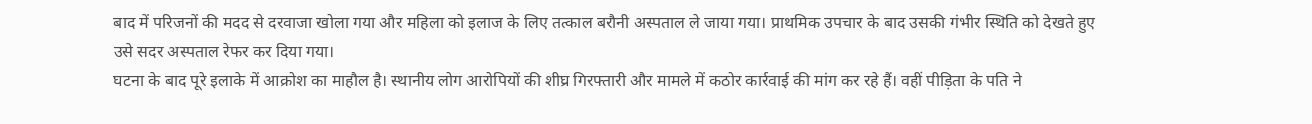बाद में परिजनों की मदद से दरवाजा खोला गया और महिला को इलाज के लिए तत्काल बरौनी अस्पताल ले जाया गया। प्राथमिक उपचार के बाद उसकी गंभीर स्थिति को देखते हुए उसे सदर अस्पताल रेफर कर दिया गया।
घटना के बाद पूरे इलाके में आक्रोश का माहौल है। स्थानीय लोग आरोपियों की शीघ्र गिरफ्तारी और मामले में कठोर कार्रवाई की मांग कर रहे हैं। वहीं पीड़िता के पति ने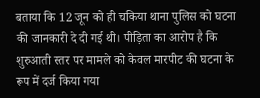बताया कि 12 जून को ही चकिया थाना पुलिस को घटना की जानकारी दे दी गई थी। पीड़िता का आरोप है कि शुरुआती स्तर पर मामले को केवल मारपीट की घटना के रूप में दर्ज किया गया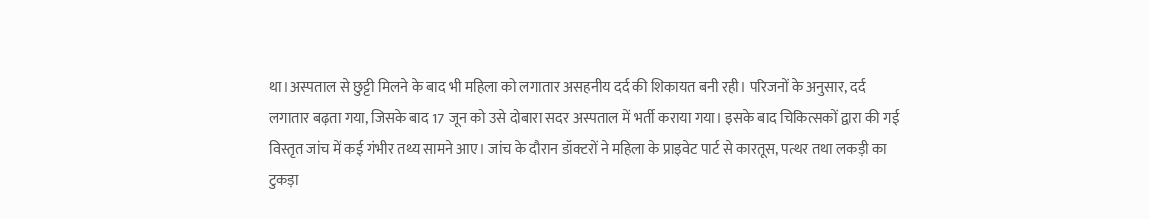था।अस्पताल से छुट्टी मिलने के बाद भी महिला को लगातार असहनीय दर्द की शिकायत बनी रही। परिजनों के अनुसार, दर्द लगातार बढ़ता गया, जिसके बाद 17 जून को उसे दोबारा सदर अस्पताल में भर्ती कराया गया। इसके बाद चिकित्सकों द्वारा की गई विस्तृत जांच में कई गंभीर तथ्य सामने आए। जांच के दौरान डॉक्टरों ने महिला के प्राइवेट पार्ट से कारतूस, पत्थर तथा लकड़ी का टुकड़ा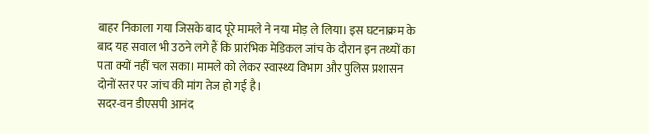बाहर निकाला गया जिसके बाद पूरे मामले ने नया मोड़ ले लिया। इस घटनाक्रम के बाद यह सवाल भी उठने लगे हैं कि प्रारंभिक मेडिकल जांच के दौरान इन तथ्यों का पता क्यों नहीं चल सका। मामले को लेकर स्वास्थ्य विभाग और पुलिस प्रशासन दोनों स्तर पर जांच की मांग तेज हो गई है।
सदर-वन डीएसपी आनंद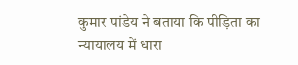कुमार पांडेय ने बताया कि पीड़िता का न्यायालय में धारा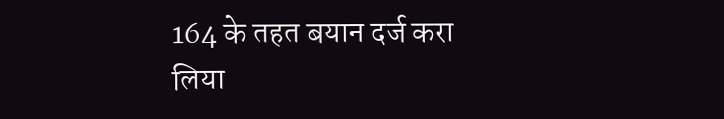164 के तहत बयान दर्ज करा लिया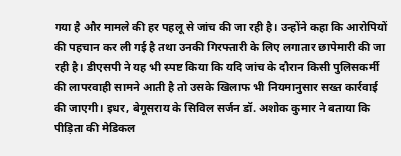गया है और मामले की हर पहलू से जांच की जा रही है। उन्होंने कहा कि आरोपियों की पहचान कर ली गई है तथा उनकी गिरफ्तारी के लिए लगातार छापेमारी की जा रही है। डीएसपी ने यह भी स्पष्ट किया कि यदि जांच के दौरान किसी पुलिसकर्मी की लापरवाही सामने आती है तो उसके खिलाफ भी नियमानुसार सख्त कार्रवाई की जाएगी। इधर, बेगूसराय के सिविल सर्जन डॉ. अशोक कुमार ने बताया कि पीड़िता की मेडिकल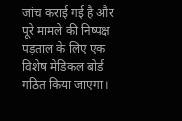जांच कराई गई है और पूरे मामले की निष्पक्ष पड़ताल के लिए एक विशेष मेडिकल बोर्ड गठित किया जाएगा।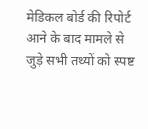मेडिकल बोर्ड की रिपोर्ट आने के बाद मामले से जुड़े सभी तथ्यों को स्पष्ट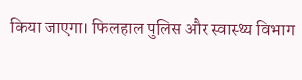किया जाएगा। फिलहाल पुलिस और स्वास्थ्य विभाग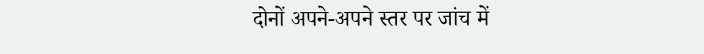दोनों अपने-अपने स्तर पर जांच में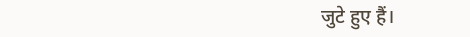जुटे हुए हैं।